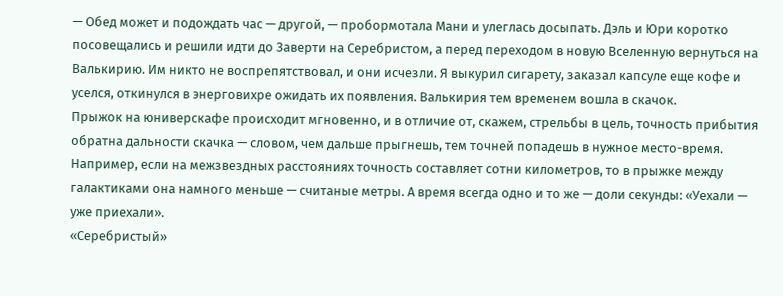— Обед может и подождать час — другой, — пробормотала Мани и улеглась досыпать. Дэль и Юри коротко посовещались и решили идти до Заверти на Серебристом, а перед переходом в новую Вселенную вернуться на Валькирию. Им никто не воспрепятствовал, и они исчезли. Я выкурил сигарету, заказал капсуле еще кофе и уселся, откинулся в энерговихре ожидать их появления. Валькирия тем временем вошла в скачок.
Прыжок на юниверскафе происходит мгновенно, и в отличие от, скажем, стрельбы в цель, точность прибытия обратна дальности скачка — словом, чем дальше прыгнешь, тем точней попадешь в нужное место-время. Например, если на межзвездных расстояниях точность составляет сотни километров, то в прыжке между галактиками она намного меньше — считаные метры. А время всегда одно и то же — доли секунды: «Уехали — уже приехали».
«Серебристый»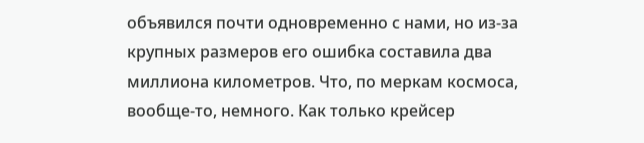объявился почти одновременно с нами, но из-за крупных размеров его ошибка составила два миллиона километров. Что, по меркам космоса, вообще-то, немного. Как только крейсер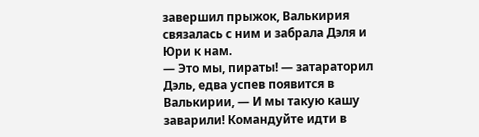завершил прыжок, Валькирия связалась с ним и забрала Дэля и Юри к нам.
— Это мы, пираты! — затараторил Дэль, едва успев появится в Валькирии, — И мы такую кашу заварили! Командуйте идти в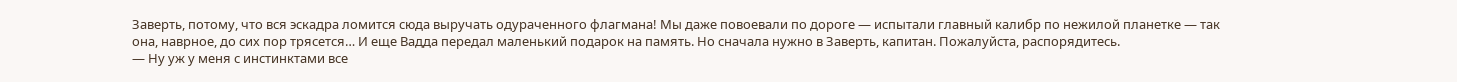Заверть, потому, что вся эскадра ломится сюда выручать одураченного флагмана! Мы даже повоевали по дороге — испытали главный калибр по нежилой планетке — так она, наврное, до сих пор трясется… И еще Вадда передал маленький подарок на память. Но сначала нужно в Заверть, капитан. Пожалуйста, распорядитесь.
— Ну уж у меня с инстинктами все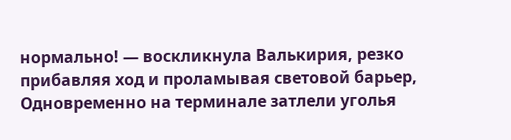нормально! — воскликнула Валькирия, резко прибавляя ход и проламывая световой барьер, Одновременно на терминале затлели уголья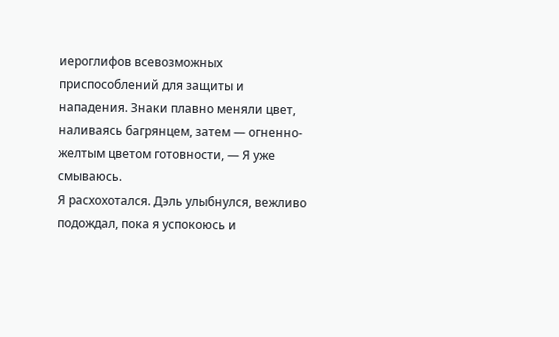иероглифов всевозможных приспособлений для защиты и нападения. Знаки плавно меняли цвет, наливаясь багрянцем, затем — огненно-желтым цветом готовности, — Я уже смываюсь.
Я расхохотался. Дэль улыбнулся, вежливо подождал, пока я успокоюсь и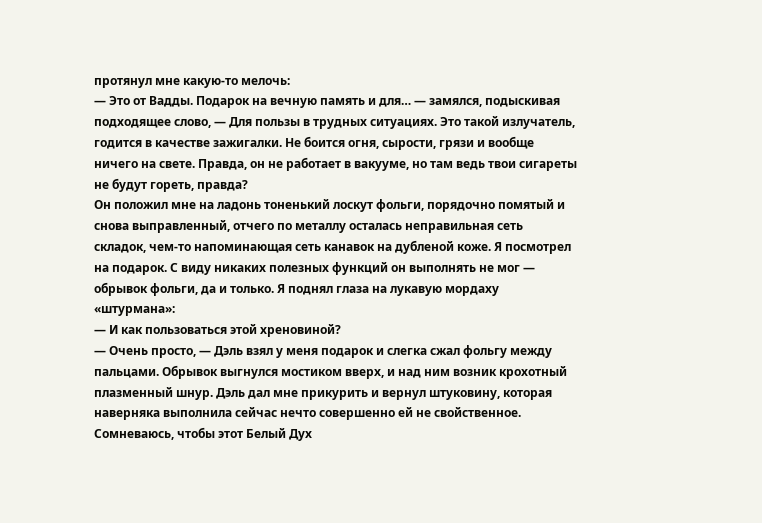протянул мне какую-то мелочь:
— Это от Вадды. Подарок на вечную память и для… — замялся, подыскивая подходящее слово, — Для пользы в трудных ситуациях. Это такой излучатель, годится в качестве зажигалки. Не боится огня, сырости, грязи и вообще ничего на свете. Правда, он не работает в вакууме, но там ведь твои сигареты не будут гореть, правда?
Он положил мне на ладонь тоненький лоскут фольги, порядочно помятый и снова выправленный, отчего по металлу осталась неправильная сеть складок, чем-то напоминающая сеть канавок на дубленой коже. Я посмотрел на подарок. С виду никаких полезных функций он выполнять не мог — обрывок фольги, да и только. Я поднял глаза на лукавую мордаху «штурмана»:
— И как пользоваться этой хреновиной?
— Очень просто, — Дэль взял у меня подарок и слегка сжал фольгу между пальцами. Обрывок выгнулся мостиком вверх, и над ним возник крохотный плазменный шнур. Дэль дал мне прикурить и вернул штуковину, которая наверняка выполнила сейчас нечто совершенно ей не свойственное. Сомневаюсь, чтобы этот Белый Дух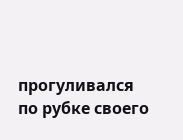прогуливался по рубке своего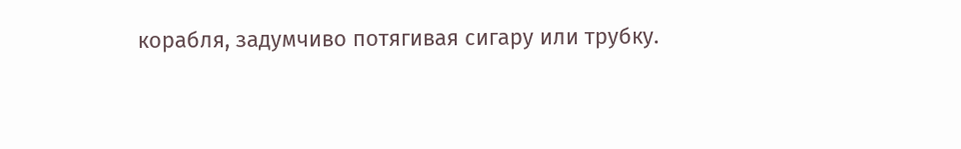корабля, задумчиво потягивая сигару или трубку.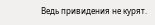Ведь привидения не курят.